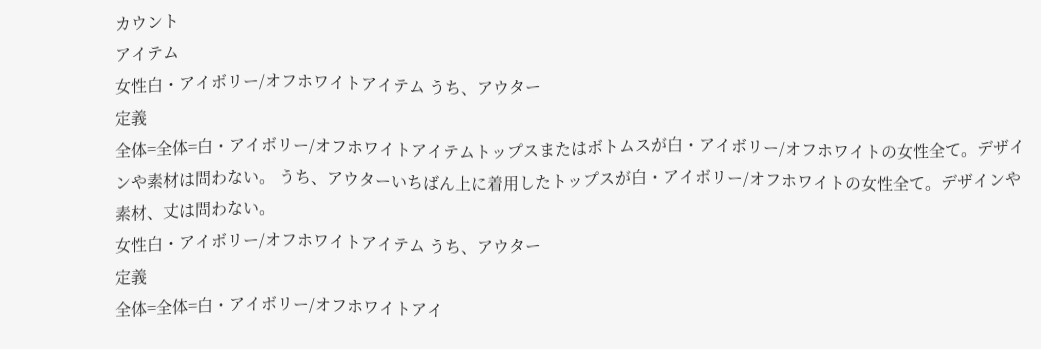カウント
アイテム
女性白・アイボリー/オフホワイトアイテム うち、アウター
定義
全体=全体=白・アイボリー/オフホワイトアイテムトップスまたはボトムスが白・アイボリー/オフホワイトの女性全て。デザインや素材は問わない。 うち、アウターいちばん上に着用したトップスが白・アイボリー/オフホワイトの女性全て。デザインや素材、丈は問わない。
女性白・アイボリー/オフホワイトアイテム うち、アウター
定義
全体=全体=白・アイボリー/オフホワイトアイ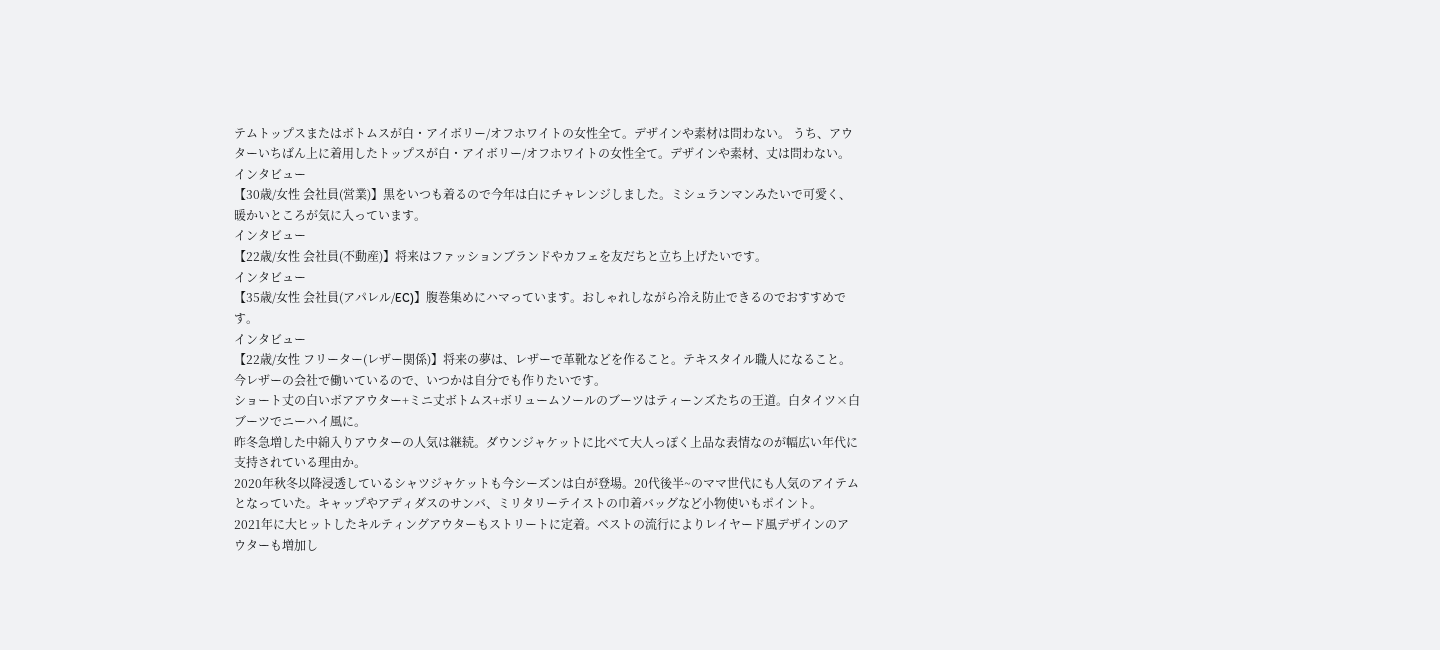テムトップスまたはボトムスが白・アイボリー/オフホワイトの女性全て。デザインや素材は問わない。 うち、アウターいちばん上に着用したトップスが白・アイボリー/オフホワイトの女性全て。デザインや素材、丈は問わない。
インタビュー
【30歳/女性 会社員(営業)】黒をいつも着るので今年は白にチャレンジしました。ミシュランマンみたいで可愛く、暖かいところが気に入っています。
インタビュー
【22歳/女性 会社員(不動産)】将来はファッションブランドやカフェを友だちと立ち上げたいです。
インタビュー
【35歳/女性 会社員(アパレル/EC)】腹巻集めにハマっています。おしゃれしながら冷え防止できるのでおすすめです。
インタビュー
【22歳/女性 フリーター(レザー関係)】将来の夢は、レザーで革靴などを作ること。テキスタイル職人になること。今レザーの会社で働いているので、いつかは自分でも作りたいです。
ショート丈の白いボアアウター+ミニ丈ボトムス+ボリュームソールのブーツはティーンズたちの王道。白タイツ×白ブーツでニーハイ風に。
昨冬急増した中綿入りアウターの人気は継続。ダウンジャケットに比べて大人っぽく上品な表情なのが幅広い年代に支持されている理由か。
2020年秋冬以降浸透しているシャツジャケットも今シーズンは白が登場。20代後半~のママ世代にも人気のアイテムとなっていた。キャップやアディダスのサンバ、ミリタリーテイストの巾着バッグなど小物使いもポイント。
2021年に大ヒットしたキルティングアウターもストリートに定着。ベストの流行によりレイヤード風デザインのアウターも増加し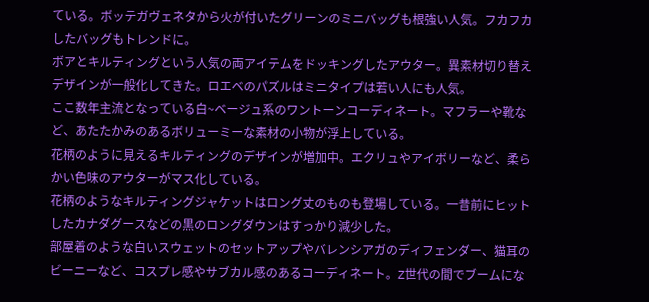ている。ボッテガヴェネタから火が付いたグリーンのミニバッグも根強い人気。フカフカしたバッグもトレンドに。
ボアとキルティングという人気の両アイテムをドッキングしたアウター。異素材切り替えデザインが一般化してきた。ロエベのパズルはミニタイプは若い人にも人気。
ここ数年主流となっている白~ベージュ系のワントーンコーディネート。マフラーや靴など、あたたかみのあるボリューミーな素材の小物が浮上している。
花柄のように見えるキルティングのデザインが増加中。エクリュやアイボリーなど、柔らかい色味のアウターがマス化している。
花柄のようなキルティングジャケットはロング丈のものも登場している。一昔前にヒットしたカナダグースなどの黒のロングダウンはすっかり減少した。
部屋着のような白いスウェットのセットアップやバレンシアガのディフェンダー、猫耳のビーニーなど、コスプレ感やサブカル感のあるコーディネート。Z世代の間でブームにな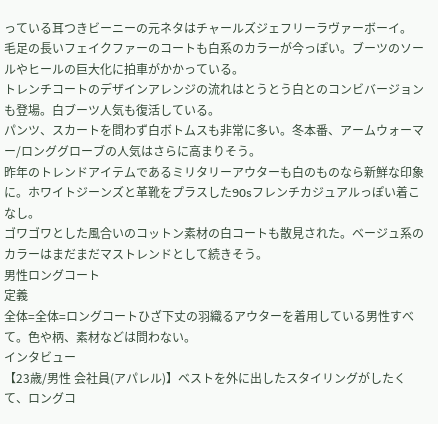っている耳つきビーニーの元ネタはチャールズジェフリーラヴァーボーイ。
毛足の長いフェイクファーのコートも白系のカラーが今っぽい。ブーツのソールやヒールの巨大化に拍車がかかっている。
トレンチコートのデザインアレンジの流れはとうとう白とのコンビバージョンも登場。白ブーツ人気も復活している。
パンツ、スカートを問わず白ボトムスも非常に多い。冬本番、アームウォーマー/ロンググローブの人気はさらに高まりそう。
昨年のトレンドアイテムであるミリタリーアウターも白のものなら新鮮な印象に。ホワイトジーンズと革靴をプラスした90sフレンチカジュアルっぽい着こなし。
ゴワゴワとした風合いのコットン素材の白コートも散見された。ベージュ系のカラーはまだまだマストレンドとして続きそう。
男性ロングコート
定義
全体=全体=ロングコートひざ下丈の羽織るアウターを着用している男性すべて。色や柄、素材などは問わない。
インタビュー
【23歳/男性 会社員(アパレル)】ベストを外に出したスタイリングがしたくて、ロングコ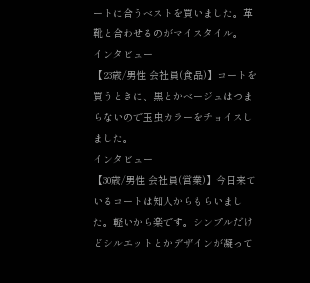ートに合うベストを買いました。革靴と合わせるのがマイスタイル。
インタビュー
【23歳/男性 会社員(食品)】コートを買うときに、黒とかベージュはつまらないので玉虫カラーをチョイスしました。
インタビュー
【30歳/男性 会社員(営業)】今日来ているコートは知人からもらいました。軽いから楽です。シンプルだけどシルエットとかデザインが凝って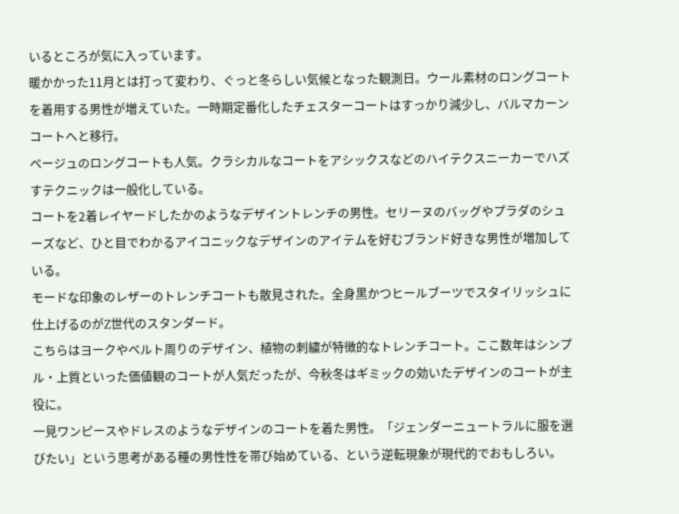いるところが気に入っています。
暖かかった11月とは打って変わり、ぐっと冬らしい気候となった観測日。ウール素材のロングコートを着用する男性が増えていた。一時期定番化したチェスターコートはすっかり減少し、バルマカーンコートへと移行。
ベージュのロングコートも人気。クラシカルなコートをアシックスなどのハイテクスニーカーでハズすテクニックは一般化している。
コートを2着レイヤードしたかのようなデザイントレンチの男性。セリーヌのバッグやプラダのシューズなど、ひと目でわかるアイコニックなデザインのアイテムを好むブランド好きな男性が増加している。
モードな印象のレザーのトレンチコートも散見された。全身黒かつヒールブーツでスタイリッシュに仕上げるのがZ世代のスタンダード。
こちらはヨークやベルト周りのデザイン、植物の刺繍が特徴的なトレンチコート。ここ数年はシンプル・上質といった価値観のコートが人気だったが、今秋冬はギミックの効いたデザインのコートが主役に。
一見ワンピースやドレスのようなデザインのコートを着た男性。「ジェンダーニュートラルに服を選びたい」という思考がある種の男性性を帯び始めている、という逆転現象が現代的でおもしろい。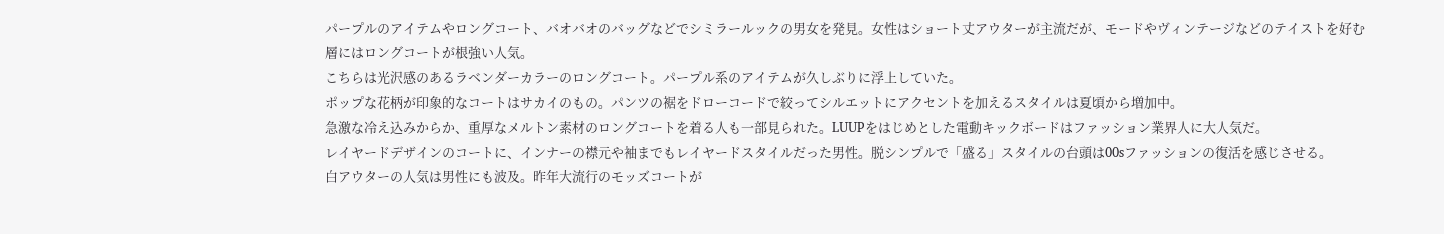パープルのアイテムやロングコート、バオバオのバッグなどでシミラールックの男女を発見。女性はショート丈アウターが主流だが、モードやヴィンテージなどのテイストを好む層にはロングコートが根強い人気。
こちらは光沢感のあるラベンダーカラーのロングコート。パープル系のアイテムが久しぶりに浮上していた。
ポップな花柄が印象的なコートはサカイのもの。パンツの裾をドローコードで絞ってシルエットにアクセントを加えるスタイルは夏頃から増加中。
急激な冷え込みからか、重厚なメルトン素材のロングコートを着る人も一部見られた。LUUPをはじめとした電動キックボードはファッション業界人に大人気だ。
レイヤードデザインのコートに、インナーの襟元や袖までもレイヤードスタイルだった男性。脱シンプルで「盛る」スタイルの台頭は00sファッションの復活を感じさせる。
白アウターの人気は男性にも波及。昨年大流行のモッズコートが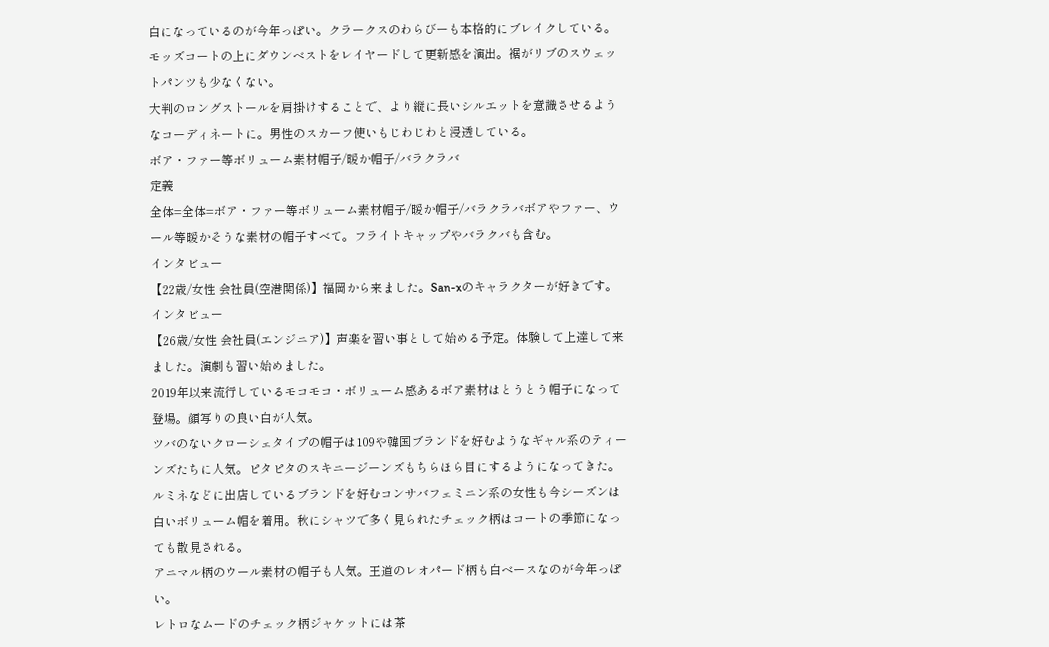白になっているのが今年っぽい。クラークスのわらびーも本格的にブレイクしている。
モッズコートの上にダウンベストをレイヤードして更新感を演出。裾がリブのスウェットパンツも少なくない。
大判のロングストールを肩掛けすることで、より縦に長いシルエットを意識させるようなコーディネートに。男性のスカーフ使いもじわじわと浸透している。
ボア・ファー等ボリューム素材帽子/暖か帽子/バラクラバ
定義
全体=全体=ボア・ファー等ボリューム素材帽子/暖か帽子/バラクラバボアやファー、ウール等暖かそうな素材の帽子すべて。フライトキャップやバラクバも含む。
インタビュー
【22歳/女性 会社員(空港関係)】福岡から来ました。San-xのキャラクターが好きです。
インタビュー
【26歳/女性 会社員(エンジニア)】声楽を習い事として始める予定。体験して上達して来ました。演劇も習い始めました。
2019年以来流行しているモコモコ・ボリューム感あるボア素材はとうとう帽子になって登場。顔写りの良い白が人気。
ツバのないクローシェタイプの帽子は109や韓国ブランドを好むようなギャル系のティーンズたちに人気。ピタピタのスキニージーンズもちらほら目にするようになってきた。
ルミネなどに出店しているブランドを好むコンサバフェミニン系の女性も今シーズンは白いボリューム帽を着用。秋にシャツで多く見られたチェック柄はコートの季節になっても散見される。
アニマル柄のウール素材の帽子も人気。王道のレオパード柄も白ベースなのが今年っぽい。
レトロなムードのチェック柄ジャケットには茶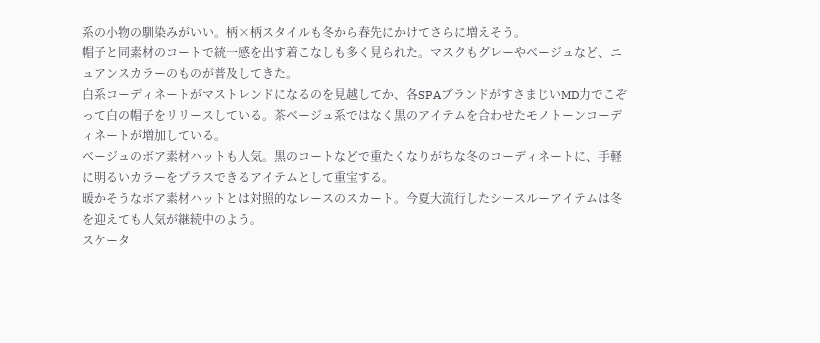系の小物の馴染みがいい。柄×柄スタイルも冬から春先にかけてさらに増えそう。
帽子と同素材のコートで統一感を出す着こなしも多く見られた。マスクもグレーやベージュなど、ニュアンスカラーのものが普及してきた。
白系コーディネートがマストレンドになるのを見越してか、各SPAブランドがすさまじいMD力でこぞって白の帽子をリリースしている。茶ベージュ系ではなく黒のアイテムを合わせたモノトーンコーディネートが増加している。
ベージュのボア素材ハットも人気。黒のコートなどで重たくなりがちな冬のコーディネートに、手軽に明るいカラーをプラスできるアイテムとして重宝する。
暖かそうなボア素材ハットとは対照的なレースのスカート。今夏大流行したシースルーアイテムは冬を迎えても人気が継続中のよう。
スケータ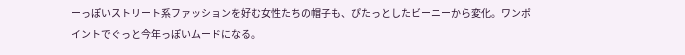ーっぽいストリート系ファッションを好む女性たちの帽子も、ぴたっとしたビーニーから変化。ワンポイントでぐっと今年っぽいムードになる。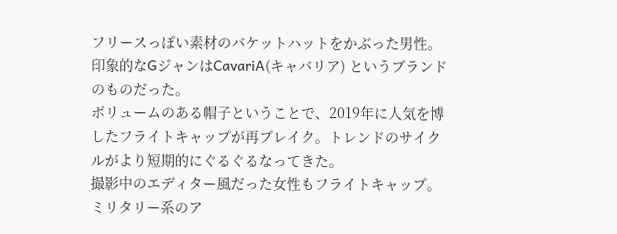フリースっぽい素材のバケットハットをかぶった男性。印象的なGジャンはCavariA(キャバリア) というブランドのものだった。
ボリュームのある帽子ということで、2019年に人気を博したフライトキャップが再ブレイク。トレンドのサイクルがより短期的にぐるぐるなってきた。
撮影中のエディター風だった女性もフライトキャップ。ミリタリー系のア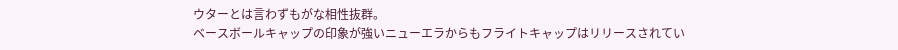ウターとは言わずもがな相性抜群。
ベースボールキャップの印象が強いニューエラからもフライトキャップはリリースされてい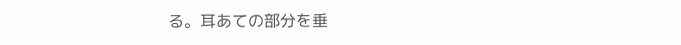る。耳あての部分を垂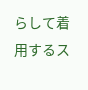らして着用するス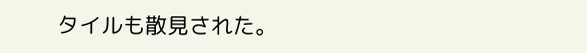タイルも散見された。